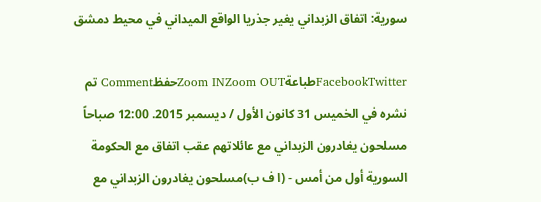سورية: اتفاق الزبداني يغير جذريا الواقع الميداني في محيط دمشق

FacebookTwitterطباعةZoom INZoom OUTحفظComment تم نشره في الخميس 31 كانون الأول / ديسمبر 2015. 12:00 صباحاً مسلحون يغادرون الزبداني مع عائلاتهم عقب اتفاق مع الحكومة السورية أول من أمس - (ا ف ب)مسلحون يغادرون الزبداني مع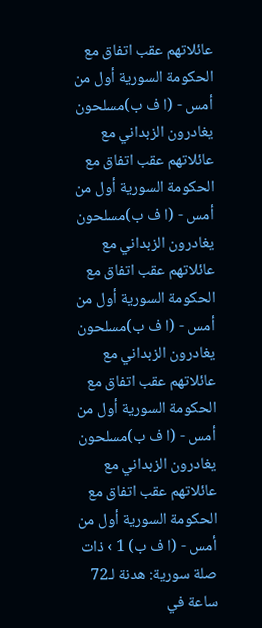عائلاتهم عقب اتفاق مع الحكومة السورية أول من أمس - (ا ف ب)مسلحون يغادرون الزبداني مع عائلاتهم عقب اتفاق مع الحكومة السورية أول من أمس - (ا ف ب)مسلحون يغادرون الزبداني مع عائلاتهم عقب اتفاق مع الحكومة السورية أول من أمس - (ا ف ب)مسلحون يغادرون الزبداني مع عائلاتهم عقب اتفاق مع الحكومة السورية أول من أمس - (ا ف ب)مسلحون يغادرون الزبداني مع عائلاتهم عقب اتفاق مع الحكومة السورية أول من أمس - (ا ف ب) 1 › ذات صلة سورية: هدنة لـ72 ساعة في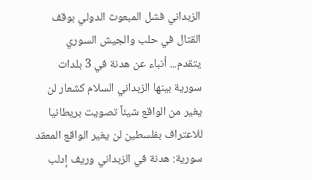الزبداني فشل المبعوث الدولي بوقف القتال في حلب والجيش السوري يتقدم... أنباء عن هدنة في 3 بلدات سورية بينها الزبداني السلام كشعار لن يغير من الواقع شيئاً تصويت بريطانيا للاعتراف بفلسطين لن يغير الواقع المعقد سورية: هدنة في الزبداني وريف إدلب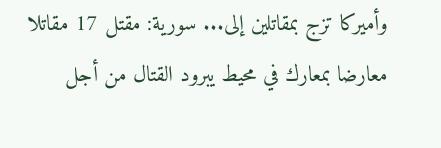وأميركا تزج بمقاتلين إلى... سورية: مقتل 17 مقاتلا معارضا بمعارك في محيط يبرود القتال من أجل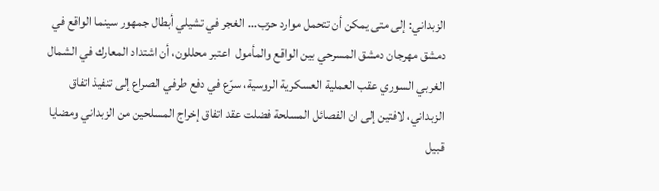الزبداني: إلى متى يمكن أن تتحمل موارد حزب... الغجر في تشيلي أبطال جمهور سينما الواقع في دمشق مهرجان دمشق المسرحي بين الواقع والمأمول  اعتبر محللون، أن اشتداد المعارك في الشمال الغربي السوري عقب العملية العسكرية الروسية، سرّع في دفع طرفي الصراع إلى تنفيذ اتفاق الزبداني، لافتين إلى ان الفصائل المسلحة فضلت عقد اتفاق إخراج المسلحين من الزبداني ومضايا قبيل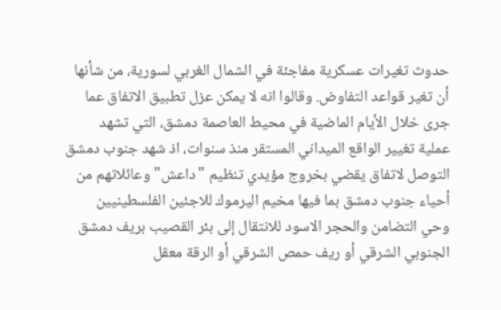حدوث تغيرات عسكرية مفاجئة في الشمال الغربي لسورية، من شأنها أن تغير قواعد التفاوض. وقالوا انه لا يمكن عزل تطبيق الاتفاق عما جرى خلال الأيام الماضية في محيط العاصمة دمشق، التي تشهد عملية تغيير الواقع الميداني المستقر منذ سنوات، اذ شهد جنوب دمشق التوصل لاتفاق يقضي بخروج مؤيدي تنظيم "داعش" وعائلاتهم من أحياء جنوب دمشق بما فيها مخيم اليرموك للاجئين الفلسطينيين وحي التضامن والحجر الاسود للانتقال إلى بئر القصيب بريف دمشق الجنوبي الشرقي أو ريف حمص الشرقي أو الرقة معقل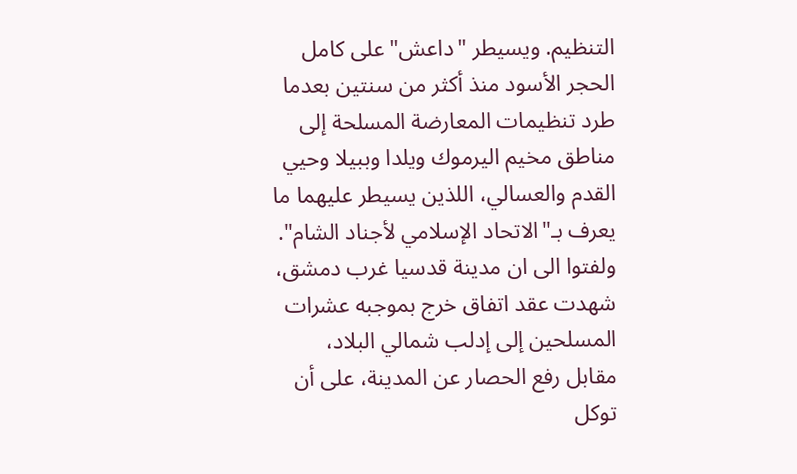التنظيم. ويسيطر "داعش" على كامل الحجر الأسود منذ أكثر من سنتين بعدما طرد تنظيمات المعارضة المسلحة إلى مناطق مخيم اليرموك ويلدا وببيلا وحيي القدم والعسالي، اللذين يسيطر عليهما ما يعرف بـ"الاتحاد الإسلامي لأجناد الشام". ولفتوا الى ان مدينة قدسيا غرب دمشق، شهدت عقد اتفاق خرج بموجبه عشرات المسلحين إلى إدلب شمالي البلاد، مقابل رفع الحصار عن المدينة، على أن توكل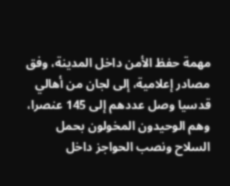مهمة حفظ الأمن داخل المدينة، وفق مصادر إعلامية، إلى لجان من أهالي قدسيا وصل عددهم إلى 145 عنصرا، وهم الوحيدون المخولون بحمل السلاح ونصب الحواجز داخل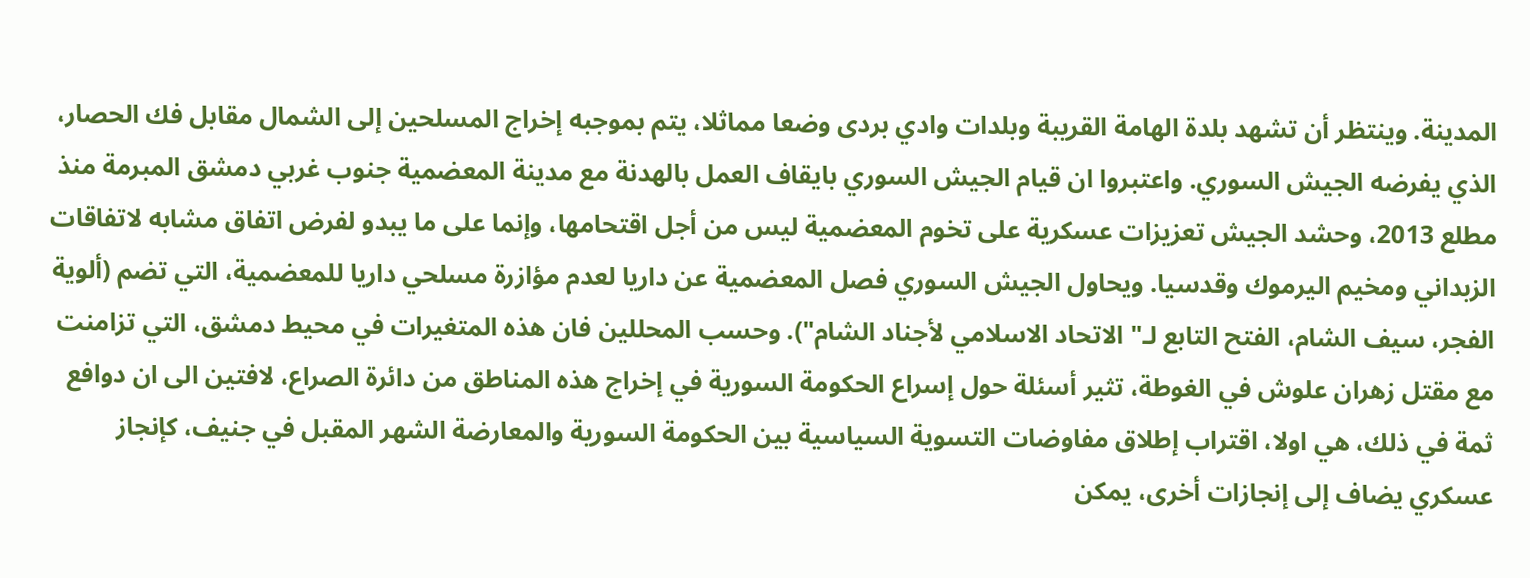المدينة. وينتظر أن تشهد بلدة الهامة القريبة وبلدات وادي بردى وضعا مماثلا، يتم بموجبه إخراج المسلحين إلى الشمال مقابل فك الحصار، الذي يفرضه الجيش السوري. واعتبروا ان قيام الجيش السوري بايقاف العمل بالهدنة مع مدينة المعضمية جنوب غربي دمشق المبرمة منذ مطلع 2013، وحشد الجيش تعزيزات عسكرية على تخوم المعضمية ليس من أجل اقتحامها، وإنما على ما يبدو لفرض اتفاق مشابه لاتفاقات الزبداني ومخيم اليرموك وقدسيا. ويحاول الجيش السوري فصل المعضمية عن داريا لعدم مؤازرة مسلحي داريا للمعضمية، التي تضم (ألوية الفجر، سيف الشام، الفتح التابع لـ" الاتحاد الاسلامي لأجناد الشام"). وحسب المحللين فان هذه المتغيرات في محيط دمشق، التي تزامنت مع مقتل زهران علوش في الغوطة، تثير أسئلة حول إسراع الحكومة السورية في إخراج هذه المناطق من دائرة الصراع، لافتين الى ان دوافع ثمة في ذلك، هي اولا، اقتراب إطلاق مفاوضات التسوية السياسية بين الحكومة السورية والمعارضة الشهر المقبل في جنيف، كإنجاز عسكري يضاف إلى إنجازات أخرى، يمكن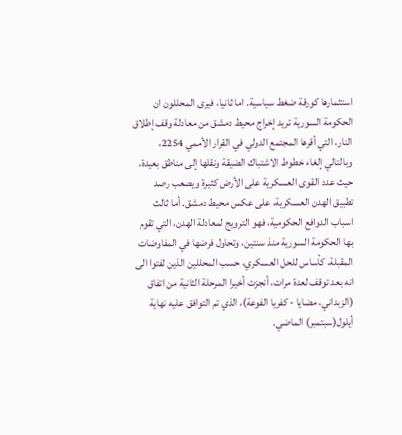استثمارها كورقة ضغط سياسية. اما ثانيا، فيرى المحللون ان الحكومة السورية تريد إخراج محيط دمشق من معادلة وقف إطلاق النار، التي أقرها المجتمع الدولي في القرار الأممي 2254، وبالتالي إلغاء خطوط الاشتباك الضيقة ونقلها إلى مناطق بعيدة، حيث عدد القوى العسكرية على الأرض كثيرة ويصعب رصد تطبيق الهدن العسكرية، على عكس محيط دمشق. أما ثالث اسباب الدوافع الحكومية، فهو الترويج لمعادلة الهدن، التي تقوم بها الحكومة السورية منذ سنتين، وتحاول فرضها في المفاوضات المقبلة، كأساس للحل العسكري، حسب المحللين الذين لفتوا الى انه بعد توقف لعدة مرات، أنجزت أخيرا المرحلة الثانية من اتفاق (الزبداني، مضايا - كفريا الفوعة)، الذي تم التوافق عليه نهاية أيلول(سبتمبر) الماضي.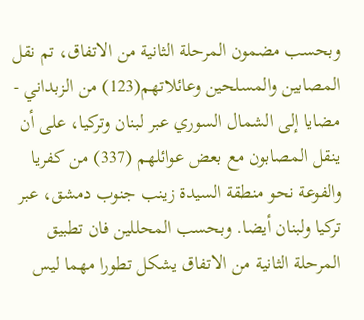وبحسب مضمون المرحلة الثانية من الاتفاق، تم نقل المصابين والمسلحين وعائلاتهم(123) من الزبداني - مضايا إلى الشمال السوري عبر لبنان وتركيا، على أن ينقل المصابون مع بعض عوائلهم (337) من كفريا والفوعة نحو منطقة السيدة زينب جنوب دمشق، عبر تركيا ولبنان أيضا. وبحسب المحللين فان تطبيق المرحلة الثانية من الاتفاق يشكل تطورا مهما ليس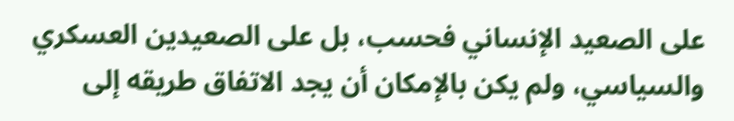على الصعيد الإنساني فحسب، بل على الصعيدين العسكري والسياسي، ولم يكن بالإمكان أن يجد الاتفاق طريقه إلى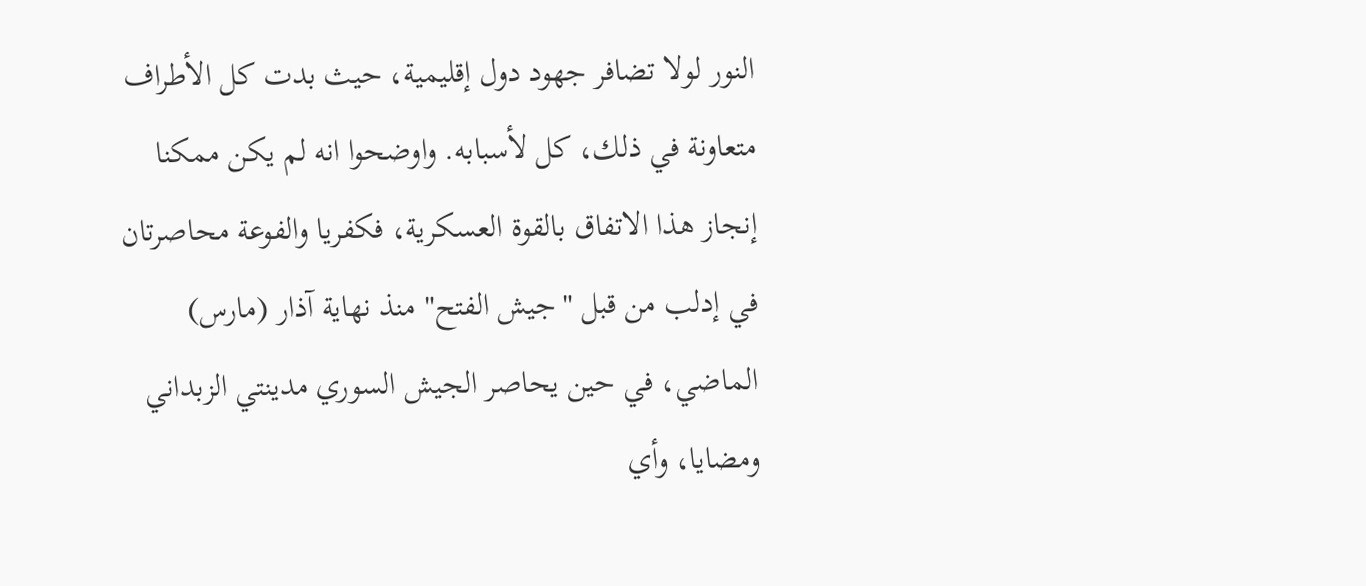النور لولا تضافر جهود دول إقليمية، حيث بدت كل الأطراف متعاونة في ذلك، كل لأسبابه. واوضحوا انه لم يكن ممكنا إنجاز هذا الاتفاق بالقوة العسكرية، فكفريا والفوعة محاصرتان في إدلب من قبل "جيش الفتح" منذ نهاية آذار (مارس) الماضي، في حين يحاصر الجيش السوري مدينتي الزبداني ومضايا، وأي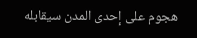هجوم على إحدى المدن سيقابله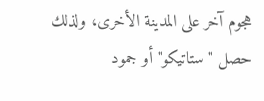هجوم آخر على المدينة الأخرى، ولذلك حصل "ستاتيكو" أو جمود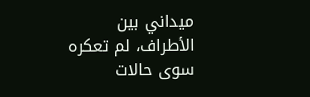ميداني بين الأطراف، لم تعكره سوى حالات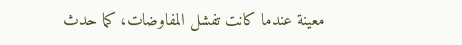معينة عندما كانت تفشل المفاوضات، كما حدث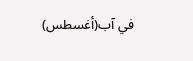في آب(أغسطس)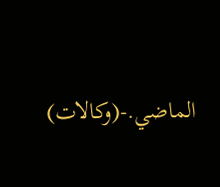الماضي.-(وكالات)